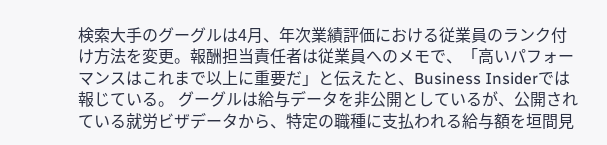検索大手のグーグルは4月、年次業績評価における従業員のランク付け方法を変更。報酬担当責任者は従業員へのメモで、「高いパフォーマンスはこれまで以上に重要だ」と伝えたと、Business Insiderでは報じている。 グーグルは給与データを非公開としているが、公開されている就労ビザデータから、特定の職種に支払われる給与額を垣間見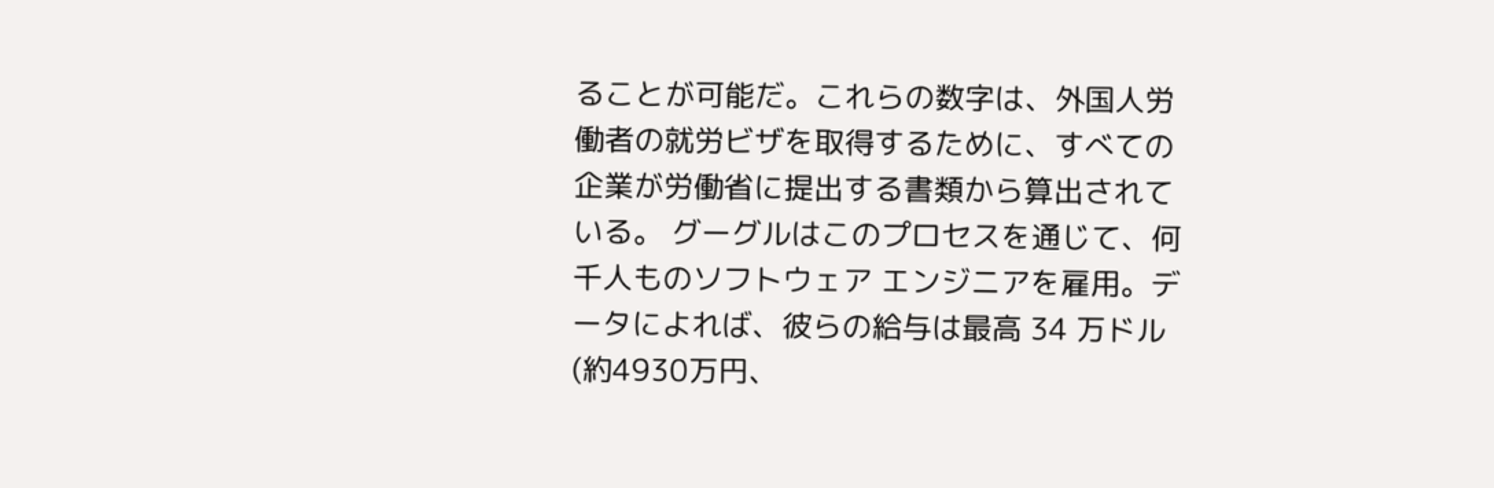ることが可能だ。これらの数字は、外国人労働者の就労ビザを取得するために、すべての企業が労働省に提出する書類から算出されている。 グーグルはこのプロセスを通じて、何千人ものソフトウェア エンジニアを雇用。データによれば、彼らの給与は最高 34 万ドル(約4930万円、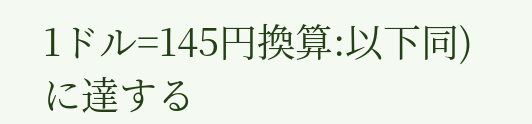1ドル=145円換算:以下同)に達する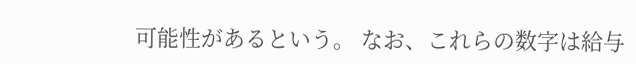可能性があるという。 なお、これらの数字は給与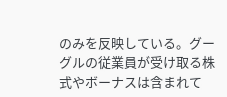のみを反映している。グーグルの従業員が受け取る株式やボーナスは含まれて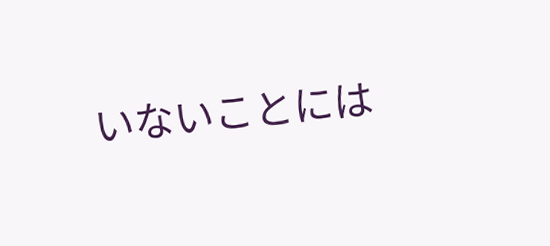いないことには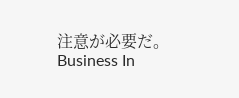注意が必要だ。 Business In